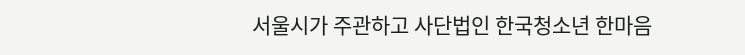서울시가 주관하고 사단법인 한국청소년 한마음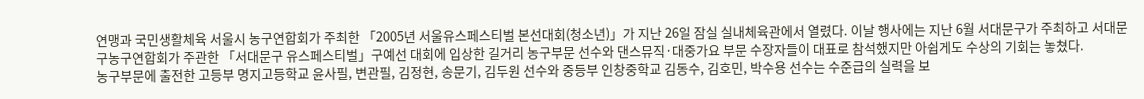연맹과 국민생활체육 서울시 농구연합회가 주최한 「2005년 서울유스페스티벌 본선대회(청소년)」가 지난 26일 잠실 실내체육관에서 열렸다. 이날 행사에는 지난 6월 서대문구가 주최하고 서대문구농구연합회가 주관한 「서대문구 유스페스티벌」구예선 대회에 입상한 길거리 농구부문 선수와 댄스뮤직·대중가요 부문 수장자들이 대표로 참석했지만 아쉽게도 수상의 기회는 놓쳤다.
농구부문에 출전한 고등부 명지고등학교 윤사필, 변관필, 김정현, 송문기, 김두원 선수와 중등부 인창중학교 김동수, 김호민, 박수용 선수는 수준급의 실력을 보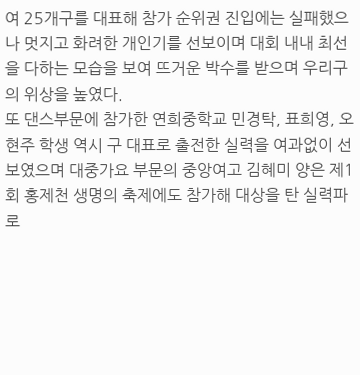여 25개구를 대표해 참가 순위권 진입에는 실패했으나 멋지고 화려한 개인기를 선보이며 대회 내내 최선을 다하는 모습을 보여 뜨거운 박수를 받으며 우리구의 위상을 높였다.
또 댄스부문에 참가한 연희중학교 민경탁, 표희영, 오현주 학생 역시 구 대표로 출전한 실력을 여과없이 선보였으며 대중가요 부문의 중앙여고 김혜미 양은 제1회 홍제천 생명의 축제에도 참가해 대상을 탄 실력파로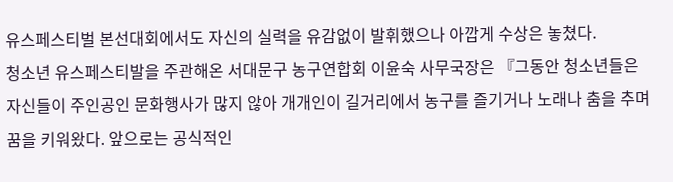유스페스티벌 본선대회에서도 자신의 실력을 유감없이 발휘했으나 아깝게 수상은 놓쳤다.
청소년 유스페스티발을 주관해온 서대문구 농구연합회 이윤숙 사무국장은 『그동안 청소년들은 자신들이 주인공인 문화행사가 많지 않아 개개인이 길거리에서 농구를 즐기거나 노래나 춤을 추며 꿈을 키워왔다. 앞으로는 공식적인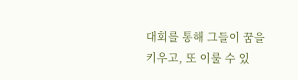대회를 통해 그들이 꿈을 키우고, 또 이룰 수 있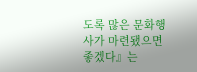도록 많은 문화행사가 마련됐으면 좋겠다』는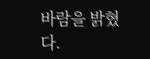바람을 밝혔다.